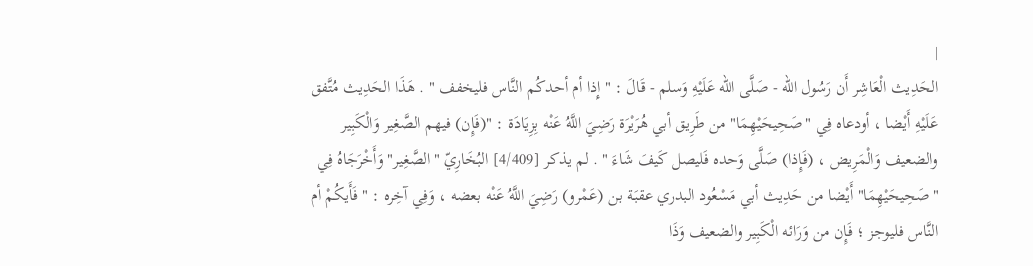|
الحَدِيث الْعَاشِر أَن رَسُول الله - صَلَّى الله عَلَيْهِ وَسلم - قَالَ : " إِذا أم أحدكُم النَّاس فليخفف " . هَذَا الحَدِيث مُتَّفق عَلَيْهِ أَيْضا ، أودعاه فِي "صَحِيحَيْهِمَا" من طَرِيق أبي هُرَيْرَة رَضِيَ اللَّهُ عَنْه بِزِيَادَة : "(فَإِن) فيهم الصَّغِير وَالْكَبِير والضعيف وَالْمَرِيض ، (فَإِذا) صَلَّى وَحده فَليصل كَيفَ شَاءَ " . لم يذكر [4/409] البُخَارِيّ "الصَّغِير" وَأَخْرَجَاهُ فِي "صَحِيحَيْهِمَا" أَيْضا من حَدِيث أبي مَسْعُود البدري عقبَة بن (عَمْرو) رَضِيَ اللَّهُ عَنْه بعضه ، وَفِي آخِره : " فَأَيكُمْ أم النَّاس فليوجز ؛ فَإِن من وَرَائه الْكَبِير والضعيف وَذَا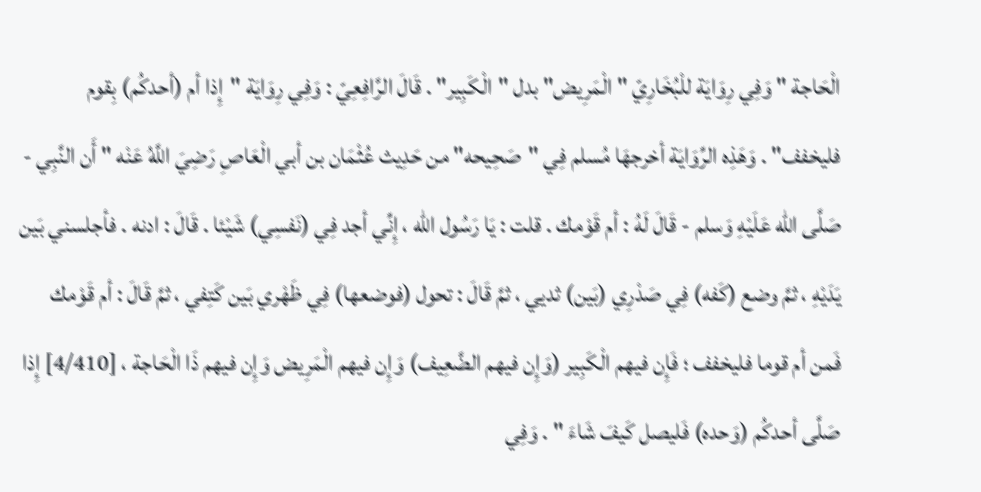الْحَاجة " وَفِي رِوَايَة للْبُخَارِيّ "الْمَرِيض" بدل "الْكَبِير" . قَالَ الرَّافِعِيّ : وَفِي رِوَايَة "إِذا أم (أحدكُم) بِقوم فليخفف" . وَهَذِه الرِّوَايَة أخرجهَا مُسلم فِي "صَحِيحه" من حَدِيث عُثْمَان بن أبي الْعَاصِ رَضِيَ اللَّهُ عَنْه " أَن النَّبِي - صَلَّى الله عَلَيْهِ وَسلم - قَالَ لَهُ : أم قَوْمك . قلت : يَا رَسُول الله ، إِنِّي أجد فِي (نَفسِي) شَيْئا . قَالَ : ادنه . فأجلسني بَين يَدَيْهِ ، ثمَّ وضع (كَفه) فِي صَدْرِي (بَين) ثديي ، ثمَّ قَالَ : تحول (فوضعها) فِي ظَهْري بَين كَتِفي ، ثمَّ قَالَ : أم قَوْمك فَمن أم قوما فليخفف ؛ فَإِن فيهم الْكَبِير (وَإِن فيهم الضَّعِيف) وَإِن فيهم الْمَرِيض وَإِن فيهم ذَا الْحَاجة ، [4/410] إِذا صَلَّى أحدكُم (وَحده) فَليصل كَيفَ شَاءَ " . وَفِي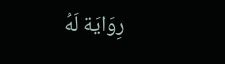رِوَايَة لَهُ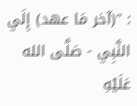: "(آخر مَا عهد) إِلَي النَّبِي - صَلَّى الله عَلَيْهِ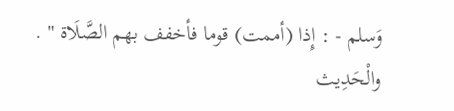وَسلم - : إِذا (أممت) قوما فأخفف بهم الصَّلَاة " . والْحَدِيث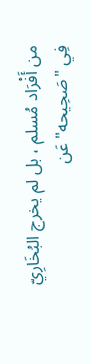من أَفْرَاد مُسلم ، بل لم يخرج البُخَارِيّ فِي "صَحِيحه" عَن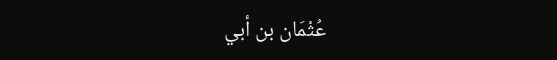عُثْمَان بن أبي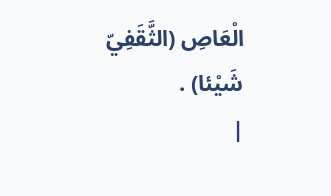الْعَاصِ (الثَّقَفِيّ شَيْئا) .
|